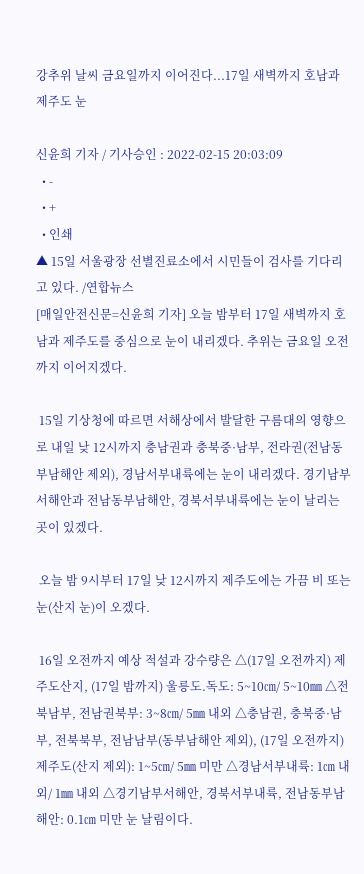강추위 날씨 금요일까지 이어진다...17일 새벽까지 호남과 제주도 눈

신윤희 기자 / 기사승인 : 2022-02-15 20:03:09
  • -
  • +
  • 인쇄
▲ 15일 서울광장 선별진료소에서 시민들이 검사를 기다리고 있다. /연합뉴스
[매일안전신문=신윤희 기자] 오늘 밤부터 17일 새벽까지 호남과 제주도를 중심으로 눈이 내리겠다. 추위는 금요일 오전까지 이어지겠다.

 15일 기상청에 따르면 서해상에서 발달한 구름대의 영향으로 내일 낮 12시까지 충남권과 충북중·남부, 전라권(전남동부남해안 제외), 경남서부내륙에는 눈이 내리겠다. 경기남부서해안과 전남동부남해안, 경북서부내륙에는 눈이 날리는 곳이 있겠다.

 오늘 밤 9시부터 17일 낮 12시까지 제주도에는 가끔 비 또는 눈(산지 눈)이 오겠다.

 16일 오전까지 예상 적설과 강수량은 △(17일 오전까지) 제주도산지, (17일 밤까지) 울릉도.독도: 5~10㎝/ 5~10㎜ △전북남부, 전남권북부: 3~8㎝/ 5㎜ 내외 △충남권, 충북중·남부, 전북북부, 전남남부(동부남해안 제외), (17일 오전까지) 제주도(산지 제외): 1~5㎝/ 5㎜ 미만 △경남서부내륙: 1㎝ 내외/ 1㎜ 내외 △경기남부서해안, 경북서부내륙, 전남동부남해안: 0.1㎝ 미만 눈 날림이다.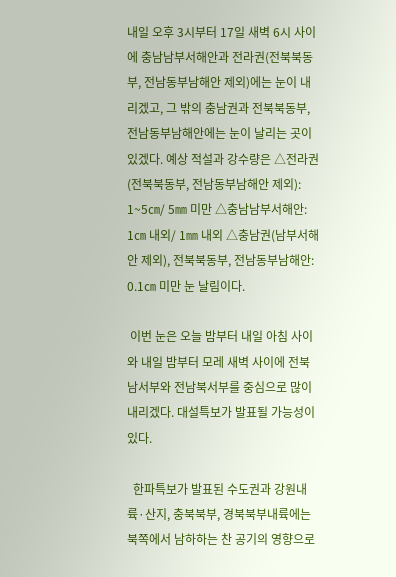내일 오후 3시부터 17일 새벽 6시 사이에 충남남부서해안과 전라권(전북북동부, 전남동부남해안 제외)에는 눈이 내리겠고, 그 밖의 충남권과 전북북동부, 전남동부남해안에는 눈이 날리는 곳이 있겠다. 예상 적설과 강수량은 △전라권(전북북동부, 전남동부남해안 제외): 1~5㎝/ 5㎜ 미만 △충남남부서해안: 1㎝ 내외/ 1㎜ 내외 △충남권(남부서해안 제외), 전북북동부, 전남동부남해안: 0.1㎝ 미만 눈 날림이다.

 이번 눈은 오늘 밤부터 내일 아침 사이와 내일 밤부터 모레 새벽 사이에 전북남서부와 전남북서부를 중심으로 많이 내리겠다. 대설특보가 발표될 가능성이 있다.

  한파특보가 발표된 수도권과 강원내륙·산지, 충북북부, 경북북부내륙에는 북쪽에서 남하하는 찬 공기의 영향으로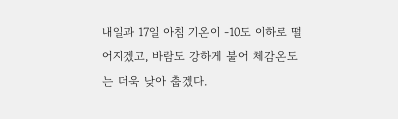내일과 17일 아침 기온이 -10도 이하로 떨어지겠고, 바람도 강하게 불어 체감온도는 더욱 낮아 춥겠다.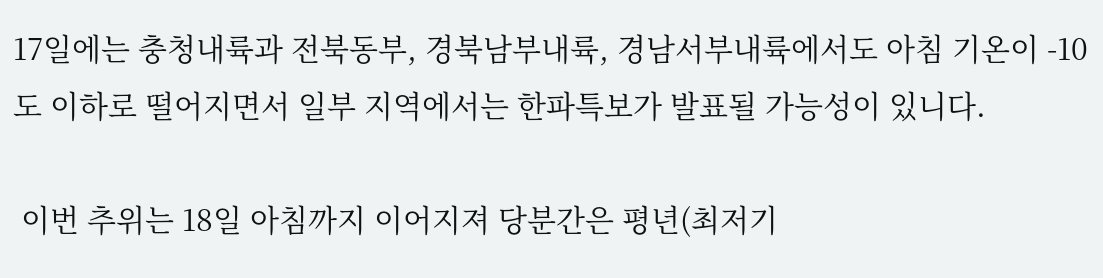17일에는 충청내륙과 전북동부, 경북남부내륙, 경남서부내륙에서도 아침 기온이 -10도 이하로 떨어지면서 일부 지역에서는 한파특보가 발표될 가능성이 있니다.

 이번 추위는 18일 아침까지 이어지져 당분간은 평년(최저기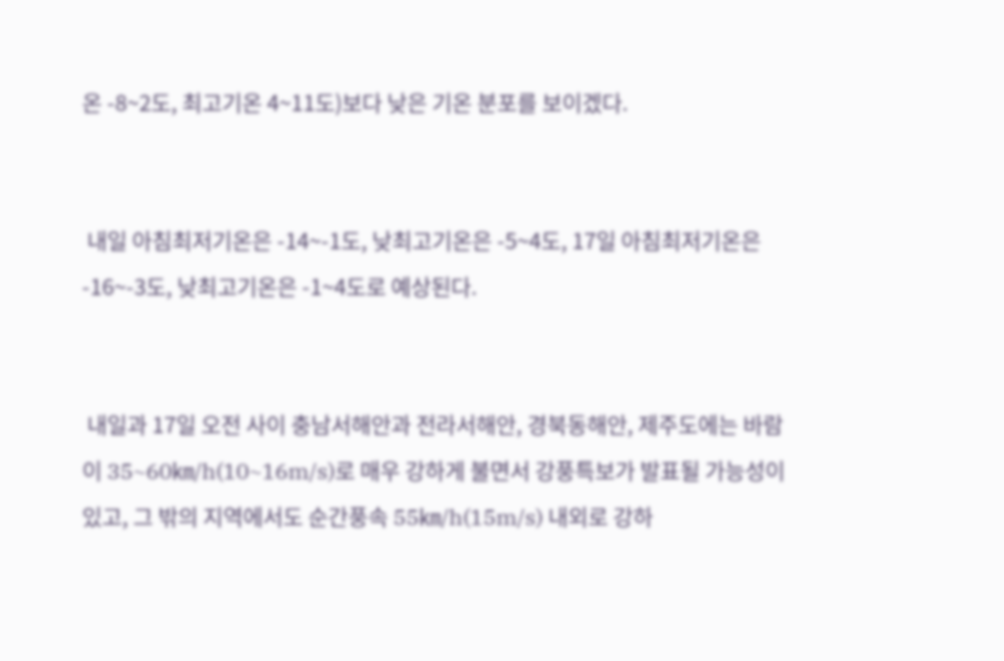온 -8~2도, 최고기온 4~11도)보다 낮은 기온 분포를 보이겠다.


 내일 아침최저기온은 -14~-1도, 낮최고기온은 -5~4도, 17일 아침최저기온은 -16~-3도, 낮최고기온은 -1~4도로 예상된다.


 내일과 17일 오전 사이 충남서해안과 전라서해안, 경북동해안, 제주도에는 바람이 35~60㎞/h(10~16m/s)로 매우 강하게 불면서 강풍특보가 발표될 가능성이 있고, 그 밖의 지역에서도 순간풍속 55㎞/h(15m/s) 내외로 강하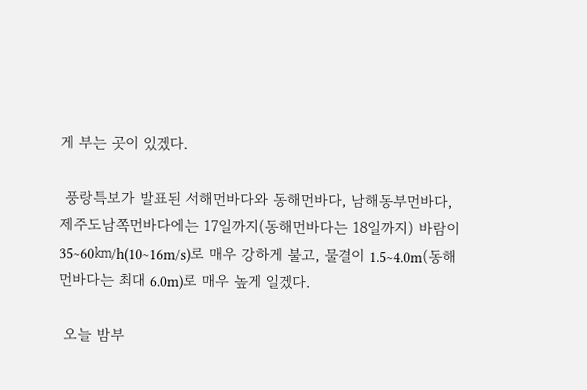게 부는 곳이 있겠다.

 풍랑특보가 발표된 서해먼바다와 동해먼바다, 남해동부먼바다, 제주도남쪽먼바다에는 17일까지(동해먼바다는 18일까지) 바람이 35~60㎞/h(10~16m/s)로 매우 강하게 불고, 물결이 1.5~4.0m(동해먼바다는 최대 6.0m)로 매우 높게 일겠다.

 오늘 밤부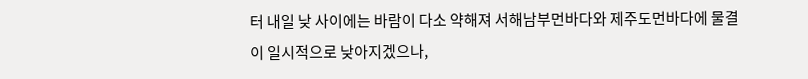터 내일 낮 사이에는 바람이 다소 약해져 서해남부먼바다와 제주도먼바다에 물결이 일시적으로 낮아지겠으나,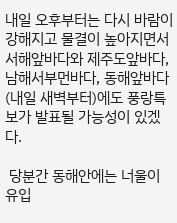내일 오후부터는 다시 바람이 강해지고 물결이 높아지면서 서해앞바다와 제주도앞바다, 남해서부먼바다, 동해앞바다(내일 새벽부터)에도 풍랑특보가 발표될 가능성이 있겠다.

 당분간 동해안에는 너울이 유입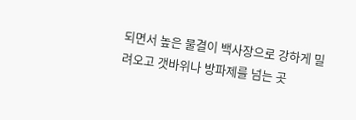되면서 높은 물결이 백사장으로 강하게 밀려오고 갯바위나 방파제를 넘는 곳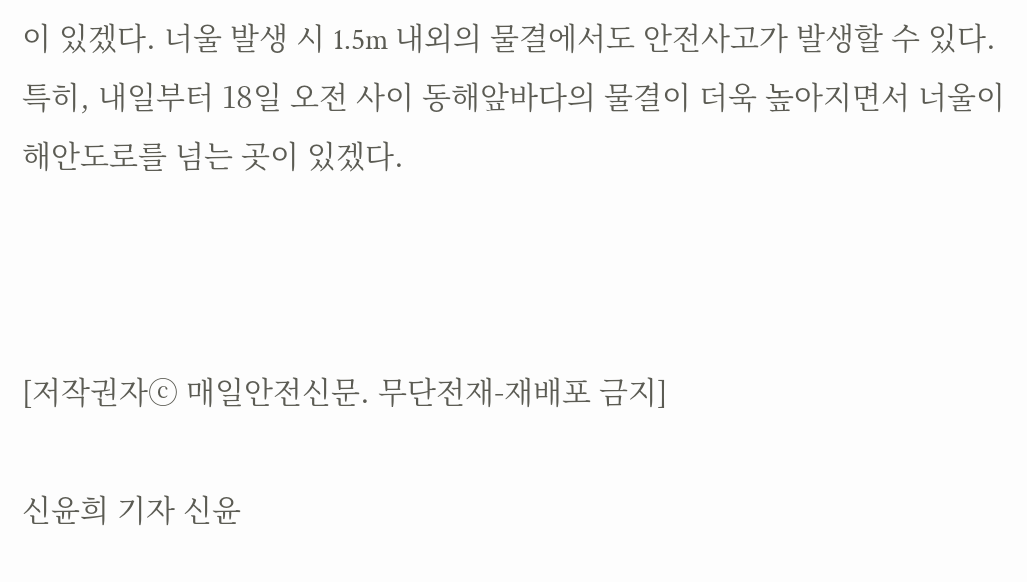이 있겠다. 너울 발생 시 1.5m 내외의 물결에서도 안전사고가 발생할 수 있다. 특히, 내일부터 18일 오전 사이 동해앞바다의 물결이 더욱 높아지면서 너울이 해안도로를 넘는 곳이 있겠다.



[저작권자ⓒ 매일안전신문. 무단전재-재배포 금지]

신윤희 기자 신윤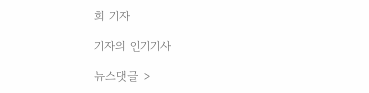희 기자

기자의 인기기사

뉴스댓글 >